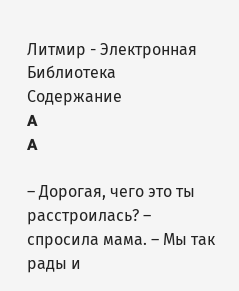Литмир - Электронная Библиотека
Содержание
A
A

– Дорогая, чего это ты расстроилась? – спросила мама. – Мы так рады и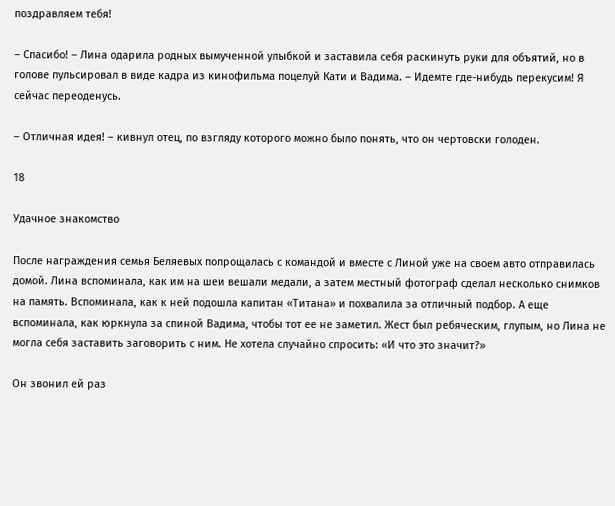поздравляем тебя!

– Спасибо! – Лина одарила родных вымученной улыбкой и заставила себя раскинуть руки для объятий, но в голове пульсировал в виде кадра из кинофильма поцелуй Кати и Вадима. – Идемте где-нибудь перекусим! Я сейчас переоденусь.

– Отличная идея! – кивнул отец, по взгляду которого можно было понять, что он чертовски голоден.

18

Удачное знакомство

После награждения семья Беляевых попрощалась с командой и вместе с Линой уже на своем авто отправилась домой. Лина вспоминала, как им на шеи вешали медали, а затем местный фотограф сделал несколько снимков на память. Вспоминала, как к ней подошла капитан «Титана» и похвалила за отличный подбор. А еще вспоминала, как юркнула за спиной Вадима, чтобы тот ее не заметил. Жест был ребяческим, глупым, но Лина не могла себя заставить заговорить с ним. Не хотела случайно спросить: «И что это значит?»

Он звонил ей раз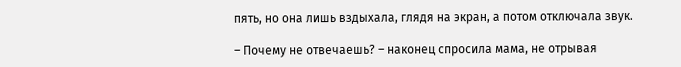пять, но она лишь вздыхала, глядя на экран, а потом отключала звук.

– Почему не отвечаешь? – наконец спросила мама, не отрывая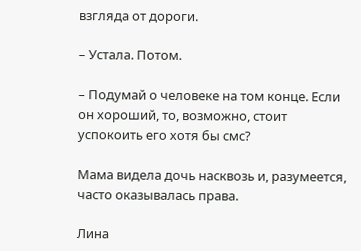взгляда от дороги.

– Устала. Потом.

– Подумай о человеке на том конце. Если он хороший, то, возможно, стоит успокоить его хотя бы смс?

Мама видела дочь насквозь и, разумеется, часто оказывалась права.

Лина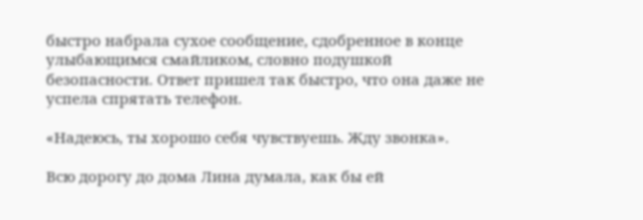быстро набрала сухое сообщение, сдобренное в конце улыбающимся смайликом, словно подушкой безопасности. Ответ пришел так быстро, что она даже не успела спрятать телефон.

«Надеюсь, ты хорошо себя чувствуешь. Жду звонка».

Всю дорогу до дома Лина думала, как бы ей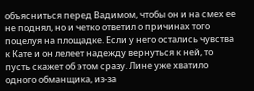объясниться перед Вадимом, чтобы он и на смех ее не поднял, но и четко ответил о причинах того поцелуя на площадке. Если у него остались чувства к Кате и он лелеет надежду вернуться к ней, то пусть скажет об этом сразу. Лине уже хватило одного обманщика, из-за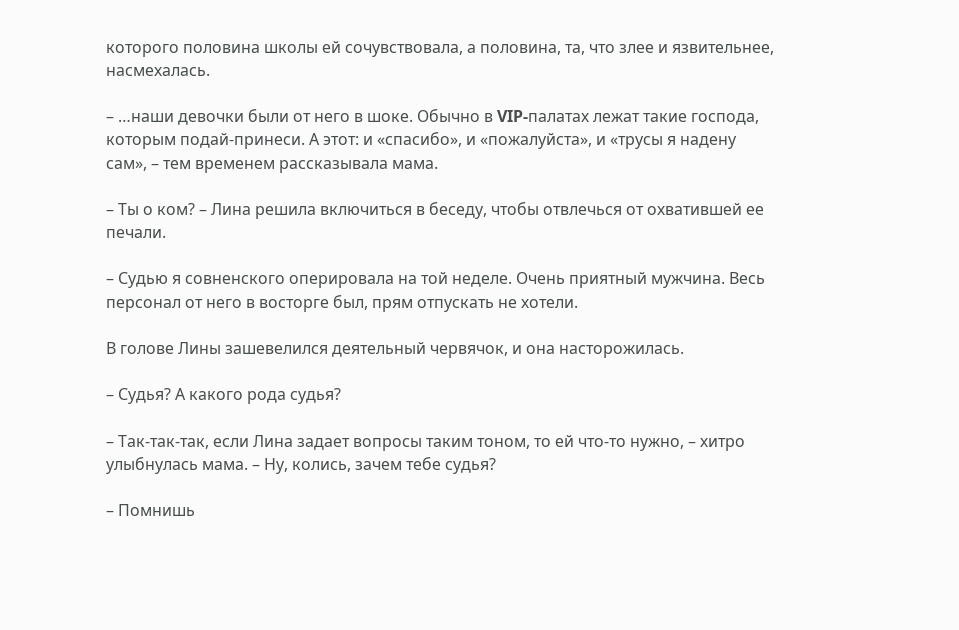которого половина школы ей сочувствовала, а половина, та, что злее и язвительнее, насмехалась.

– …наши девочки были от него в шоке. Обычно в VIP-палатах лежат такие господа, которым подай-принеси. А этот: и «спасибо», и «пожалуйста», и «трусы я надену сам», – тем временем рассказывала мама.

– Ты о ком? – Лина решила включиться в беседу, чтобы отвлечься от охватившей ее печали.

– Судью я совненского оперировала на той неделе. Очень приятный мужчина. Весь персонал от него в восторге был, прям отпускать не хотели.

В голове Лины зашевелился деятельный червячок, и она насторожилась.

– Судья? А какого рода судья?

– Так-так-так, если Лина задает вопросы таким тоном, то ей что-то нужно, – хитро улыбнулась мама. – Ну, колись, зачем тебе судья?

– Помнишь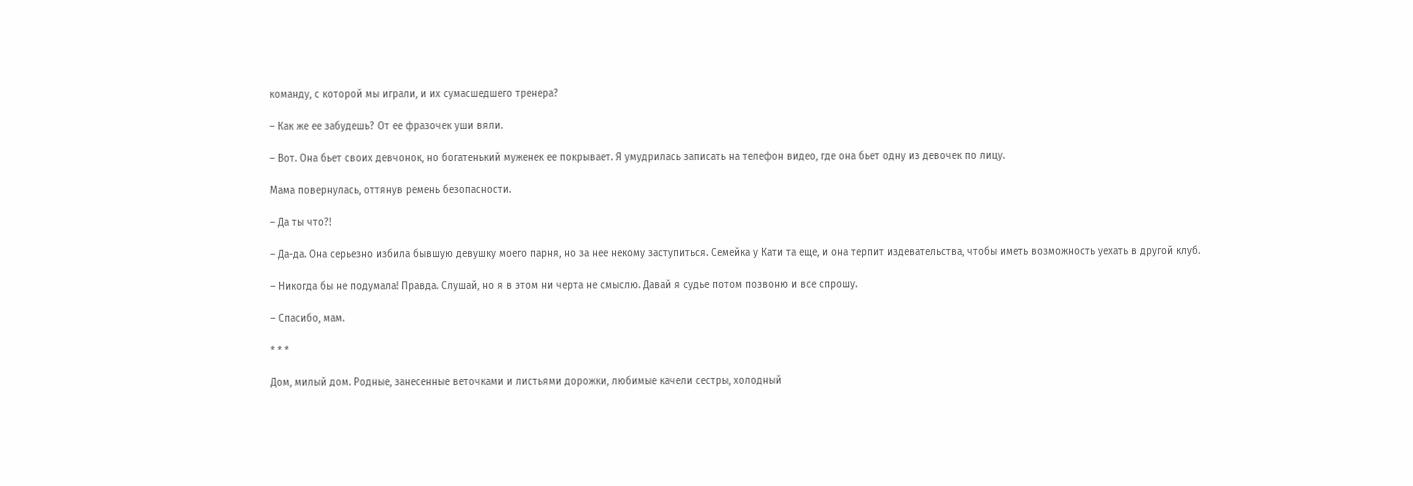команду, с которой мы играли, и их сумасшедшего тренера?

– Как же ее забудешь? От ее фразочек уши вяли.

– Вот. Она бьет своих девчонок, но богатенький муженек ее покрывает. Я умудрилась записать на телефон видео, где она бьет одну из девочек по лицу.

Мама повернулась, оттянув ремень безопасности.

– Да ты что?!

– Да-да. Она серьезно избила бывшую девушку моего парня, но за нее некому заступиться. Семейка у Кати та еще, и она терпит издевательства, чтобы иметь возможность уехать в другой клуб.

– Никогда бы не подумала! Правда. Слушай, но я в этом ни черта не смыслю. Давай я судье потом позвоню и все спрошу.

– Спасибо, мам.

* * *

Дом, милый дом. Родные, занесенные веточками и листьями дорожки, любимые качели сестры, холодный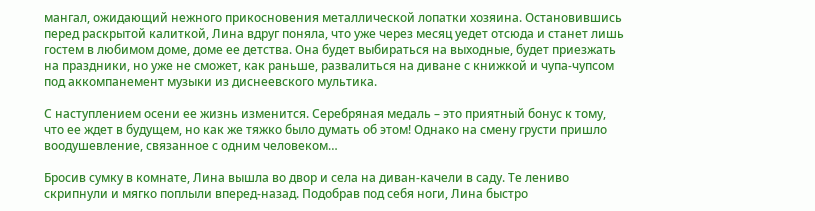мангал, ожидающий нежного прикосновения металлической лопатки хозяина. Остановившись перед раскрытой калиткой, Лина вдруг поняла, что уже через месяц уедет отсюда и станет лишь гостем в любимом доме, доме ее детства. Она будет выбираться на выходные, будет приезжать на праздники, но уже не сможет, как раньше, развалиться на диване с книжкой и чупа-чупсом под аккомпанемент музыки из диснеевского мультика.

С наступлением осени ее жизнь изменится. Серебряная медаль – это приятный бонус к тому, что ее ждет в будущем, но как же тяжко было думать об этом! Однако на смену грусти пришло воодушевление, связанное с одним человеком…

Бросив сумку в комнате, Лина вышла во двор и села на диван-качели в саду. Те лениво скрипнули и мягко поплыли вперед-назад. Подобрав под себя ноги, Лина быстро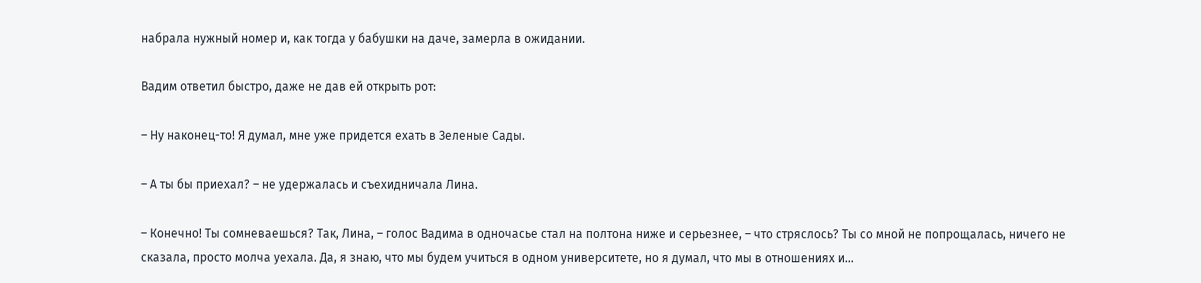набрала нужный номер и, как тогда у бабушки на даче, замерла в ожидании.

Вадим ответил быстро, даже не дав ей открыть рот:

– Ну наконец-то! Я думал, мне уже придется ехать в Зеленые Сады.

– А ты бы приехал? – не удержалась и съехидничала Лина.

– Конечно! Ты сомневаешься? Так, Лина, – голос Вадима в одночасье стал на полтона ниже и серьезнее, – что стряслось? Ты со мной не попрощалась, ничего не сказала, просто молча уехала. Да, я знаю, что мы будем учиться в одном университете, но я думал, что мы в отношениях и…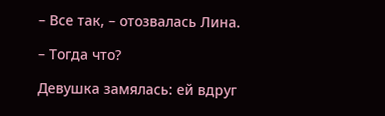– Все так, – отозвалась Лина.

– Тогда что?

Девушка замялась: ей вдруг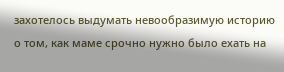захотелось выдумать невообразимую историю о том, как маме срочно нужно было ехать на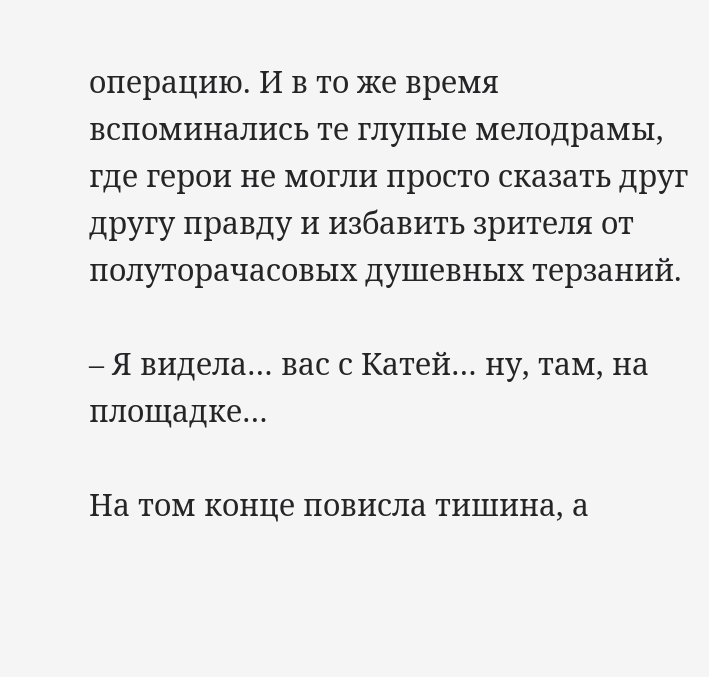операцию. И в то же время вспоминались те глупые мелодрамы, где герои не могли просто сказать друг другу правду и избавить зрителя от полуторачасовых душевных терзаний.

– Я видела… вас с Катей… ну, там, на площадке…

На том конце повисла тишина, а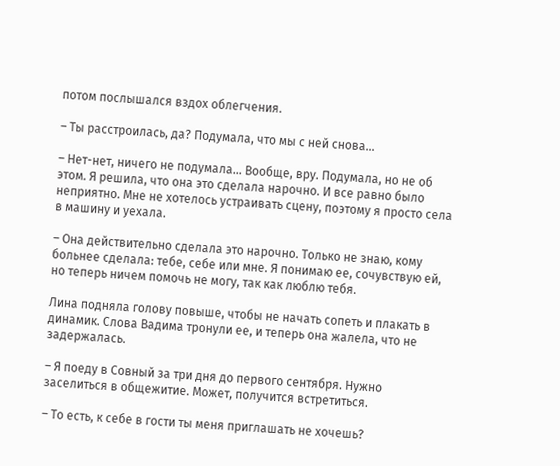потом послышался вздох облегчения.

– Ты расстроилась, да? Подумала, что мы с ней снова…

– Нет-нет, ничего не подумала… Вообще, вру. Подумала, но не об этом. Я решила, что она это сделала нарочно. И все равно было неприятно. Мне не хотелось устраивать сцену, поэтому я просто села в машину и уехала.

– Она действительно сделала это нарочно. Только не знаю, кому больнее сделала: тебе, себе или мне. Я понимаю ее, сочувствую ей, но теперь ничем помочь не могу, так как люблю тебя.

Лина подняла голову повыше, чтобы не начать сопеть и плакать в динамик. Слова Вадима тронули ее, и теперь она жалела, что не задержалась.

– Я поеду в Совный за три дня до первого сентября. Нужно заселиться в общежитие. Может, получится встретиться.

– То есть, к себе в гости ты меня приглашать не хочешь?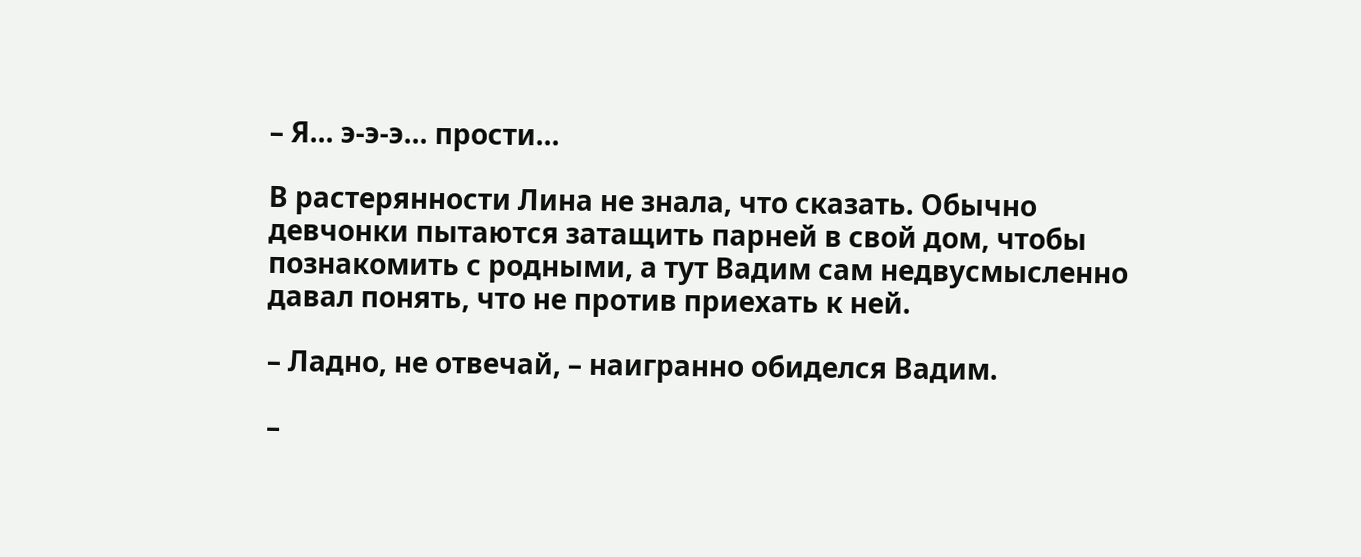– Я… э-э-э… прости…

В растерянности Лина не знала, что сказать. Обычно девчонки пытаются затащить парней в свой дом, чтобы познакомить с родными, а тут Вадим сам недвусмысленно давал понять, что не против приехать к ней.

– Ладно, не отвечай, – наигранно обиделся Вадим.

–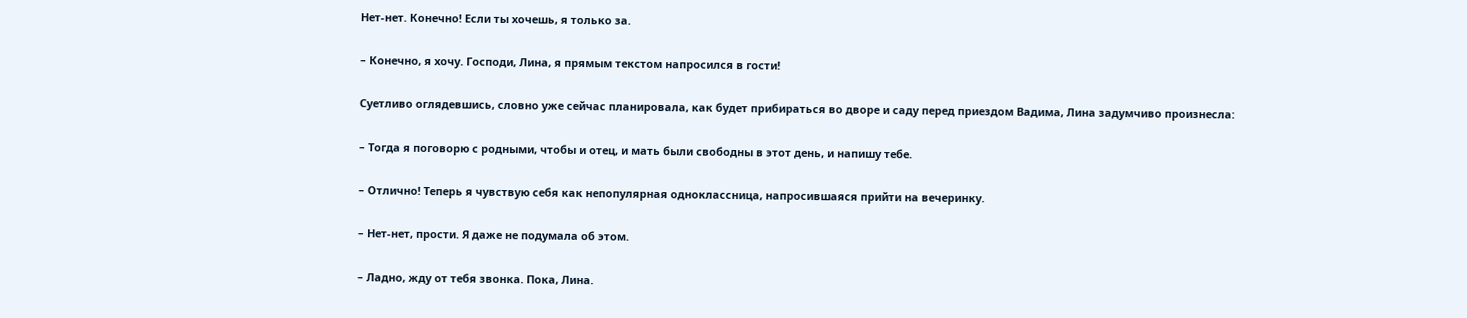Нет-нет. Конечно! Если ты хочешь, я только за.

– Конечно, я хочу. Господи, Лина, я прямым текстом напросился в гости!

Суетливо оглядевшись, словно уже сейчас планировала, как будет прибираться во дворе и саду перед приездом Вадима, Лина задумчиво произнесла:

– Тогда я поговорю с родными, чтобы и отец, и мать были свободны в этот день, и напишу тебе.

– Отлично! Теперь я чувствую себя как непопулярная одноклассница, напросившаяся прийти на вечеринку.

– Нет-нет, прости. Я даже не подумала об этом.

– Ладно, жду от тебя звонка. Пока, Лина.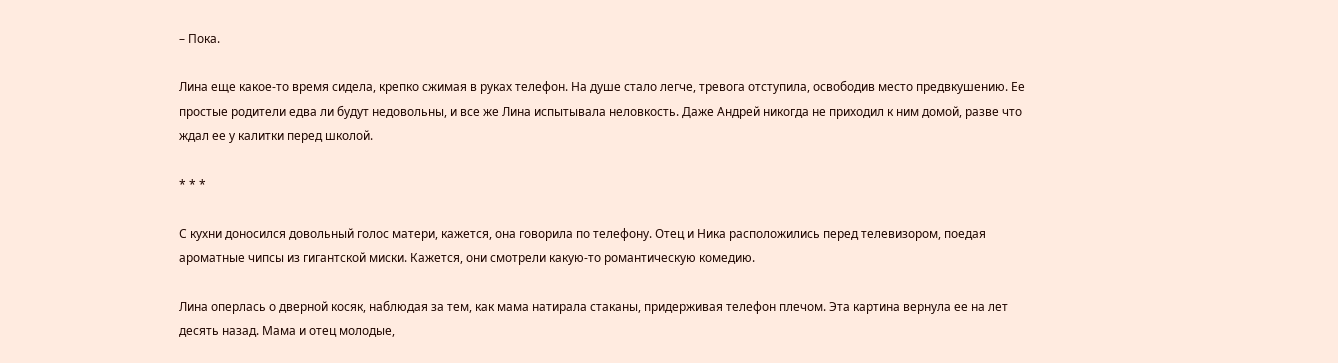– Пока.

Лина еще какое-то время сидела, крепко сжимая в руках телефон. На душе стало легче, тревога отступила, освободив место предвкушению. Ее простые родители едва ли будут недовольны, и все же Лина испытывала неловкость. Даже Андрей никогда не приходил к ним домой, разве что ждал ее у калитки перед школой.

* * *

С кухни доносился довольный голос матери, кажется, она говорила по телефону. Отец и Ника расположились перед телевизором, поедая ароматные чипсы из гигантской миски. Кажется, они смотрели какую-то романтическую комедию.

Лина оперлась о дверной косяк, наблюдая за тем, как мама натирала стаканы, придерживая телефон плечом. Эта картина вернула ее на лет десять назад. Мама и отец молодые,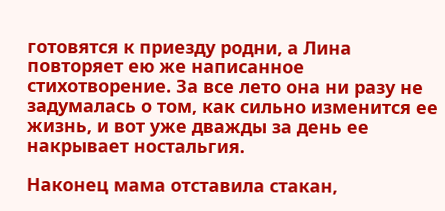готовятся к приезду родни, а Лина повторяет ею же написанное стихотворение. За все лето она ни разу не задумалась о том, как сильно изменится ее жизнь, и вот уже дважды за день ее накрывает ностальгия.

Наконец мама отставила стакан,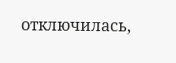отключилась,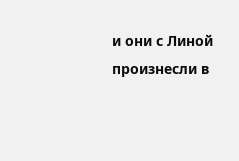и они с Линой произнесли в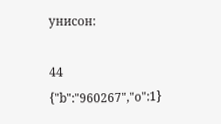унисон:

44
{"b":"960267","o":1}